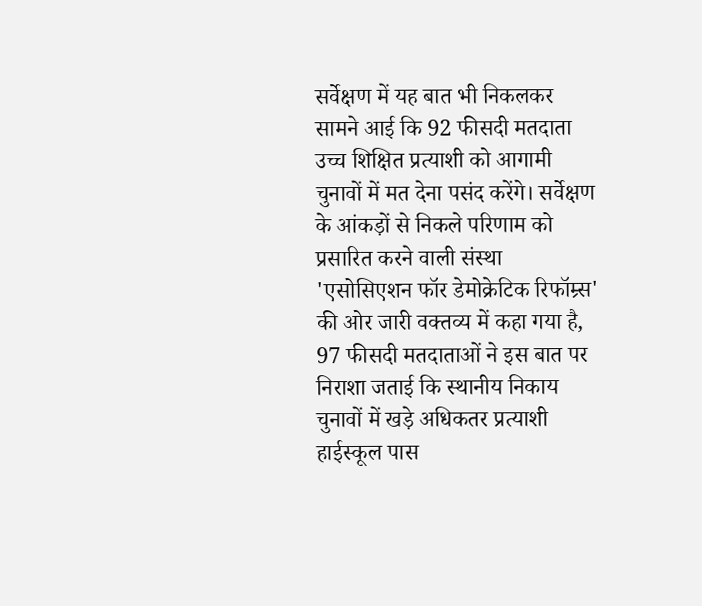सर्वेक्षण में यह बात भी निकलकर सामने आई कि 92 फीसदी मतदाता उच्च शिक्षित प्रत्याशी को आगामी चुनावों में मत देना पसंद करेंगे। सर्वेक्षण के आंकड़ों से निकले परिणाम को प्रसारित करने वाली संस्था 'एसोसिएशन फॉर डेमोक्रेटिक रिफॉम्र्स' की ओर जारी वक्तव्य में कहा गया है, 97 फीसदी मतदाताओं ने इस बात पर निराशा जताई कि स्थानीय निकाय चुनावों में खड़े अधिकतर प्रत्याशी हाईस्कूल पास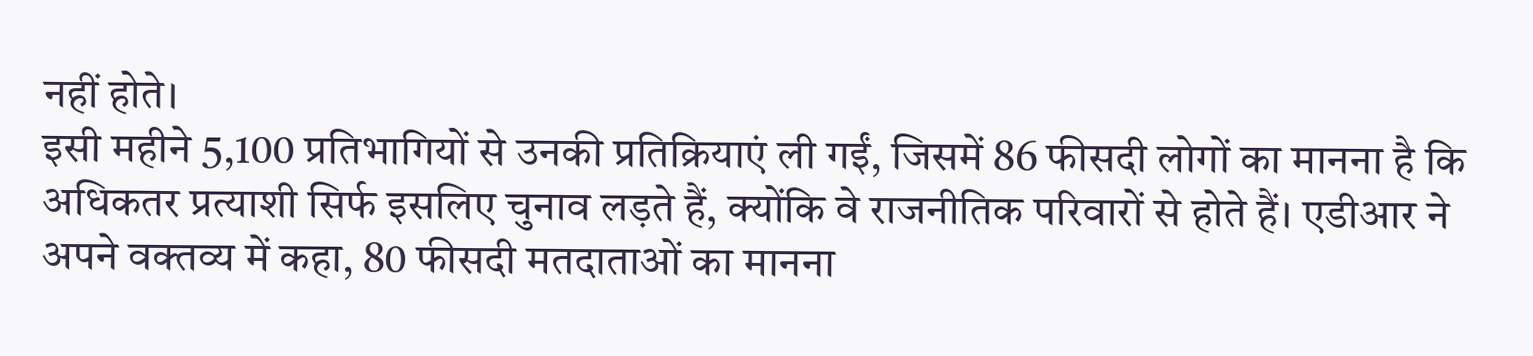नहीं होते।
इसी महीने 5,100 प्रतिभागियों से उनकी प्रतिक्रियाएं ली गईं, जिसमें 86 फीसदी लोगों का मानना है कि अधिकतर प्रत्याशी सिर्फ इसलिए चुनाव लड़ते हैं, क्योंकि वे राजनीतिक परिवारों से होते हैं। एडीआर ने अपने वक्तव्य में कहा, 80 फीसदी मतदाताओं का मानना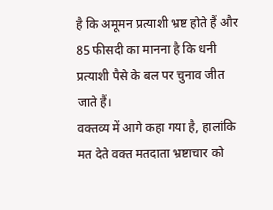है कि अमूमन प्रत्याशी भ्रष्ट होते हैं और 85 फीसदी का मानना है कि धनी प्रत्याशी पैसे के बल पर चुनाव जीत जाते हैं।
वक्तव्य में आगे कहा गया है, हालांकि मत देते वक्त मतदाता भ्रष्टाचार को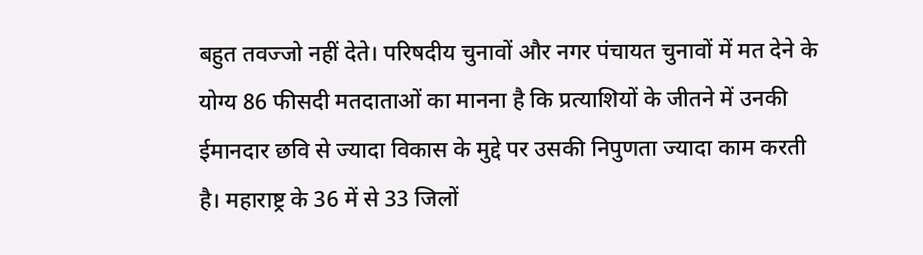बहुत तवज्जो नहीं देते। परिषदीय चुनावों और नगर पंचायत चुनावों में मत देने के योग्य 86 फीसदी मतदाताओं का मानना है कि प्रत्याशियों के जीतने में उनकी ईमानदार छवि से ज्यादा विकास के मुद्दे पर उसकी निपुणता ज्यादा काम करती है। महाराष्ट्र के 36 में से 33 जिलों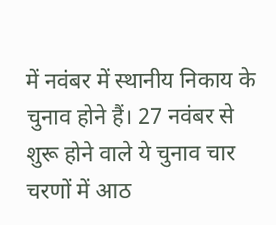में नवंबर में स्थानीय निकाय के चुनाव होने हैं। 27 नवंबर से शुरू होने वाले ये चुनाव चार चरणों में आठ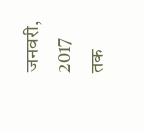जनवरी, 2017 तक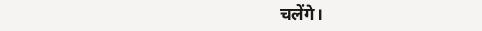चलेंगे।